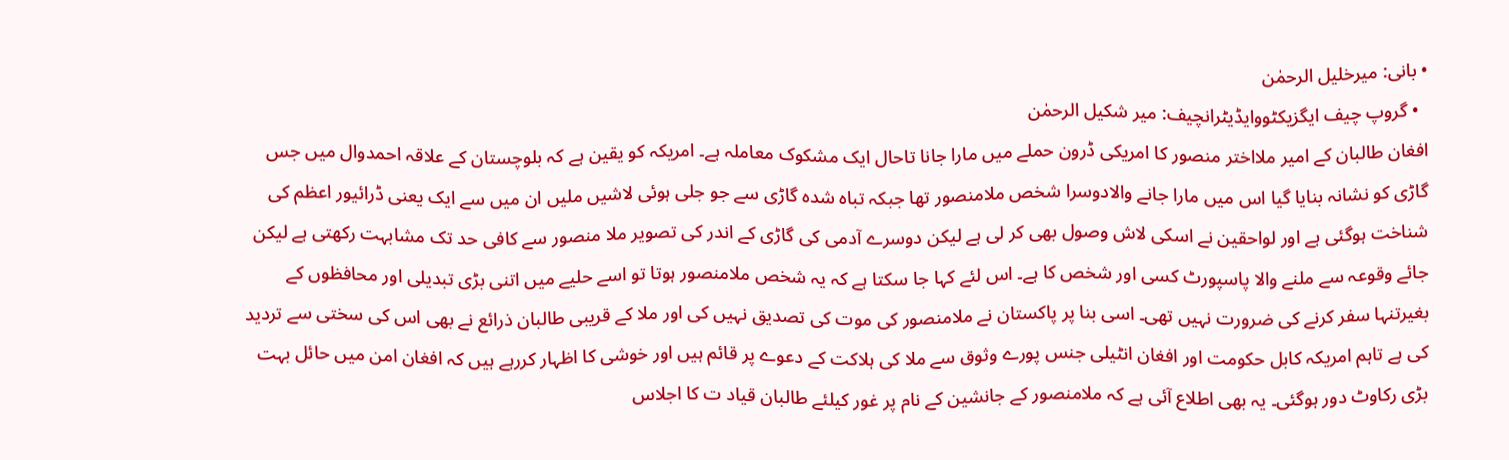• بانی: میرخلیل الرحمٰن
  • گروپ چیف ایگزیکٹووایڈیٹرانچیف: میر شکیل الرحمٰن
افغان طالبان کے امیر ملااختر منصور کا امریکی ڈرون حملے میں مارا جانا تاحال ایک مشکوک معاملہ ہے۔ امریکہ کو یقین ہے کہ بلوچستان کے علاقہ احمدوال میں جس گاڑی کو نشانہ بنایا گیا اس میں مارا جانے والادوسرا شخص ملامنصور تھا جبکہ تباہ شدہ گاڑی سے جو جلی ہوئی لاشیں ملیں ان میں سے ایک یعنی ڈرائیور اعظم کی شناخت ہوگئی ہے اور لواحقین نے اسکی لاش وصول بھی کر لی ہے لیکن دوسرے آدمی کی گاڑی کے اندر کی تصویر ملا منصور سے کافی حد تک مشابہت رکھتی ہے لیکن جائے وقوعہ سے ملنے والا پاسپورٹ کسی اور شخص کا ہے۔ اس لئے کہا جا سکتا ہے کہ یہ شخص ملامنصور ہوتا تو اسے حلیے میں اتنی بڑی تبدیلی اور محافظوں کے بغیرتنہا سفر کرنے کی ضرورت نہیں تھی۔ اسی بنا پر پاکستان نے ملامنصور کی موت کی تصدیق نہیں کی اور ملا کے قریبی طالبان ذرائع نے بھی اس کی سختی سے تردید کی ہے تاہم امریکہ کابل حکومت اور افغان انٹیلی جنس پورے وثوق سے ملا کی ہلاکت کے دعوے پر قائم ہیں اور خوشی کا اظہار کررہے ہیں کہ افغان امن میں حائل بہت بڑی رکاوٹ دور ہوگئی۔ یہ بھی اطلاع آئی ہے کہ ملامنصور کے جانشین کے نام پر غور کیلئے طالبان قیاد ت کا اجلاس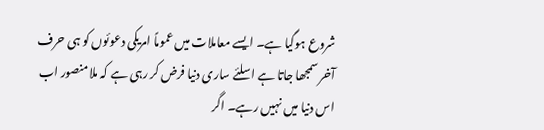شروع ہوگیا ہے۔ ایسے معاملات میں عموماً امریکی دعوئوں کو ہی حرف آخر سمجھا جاتا ہے اسلئے ساری دنیا فرض کر رہی ہے کہ ملامنصور اب اس دنیا میں نہیں رہے۔ اگر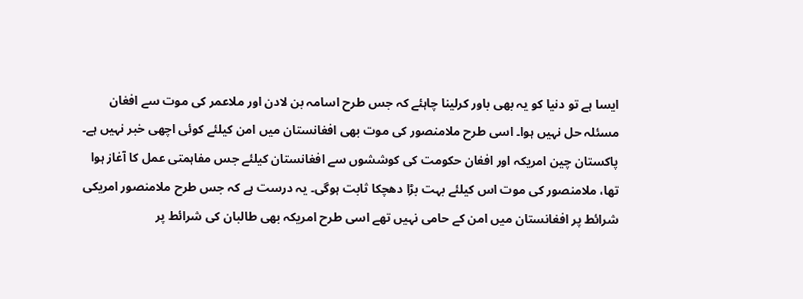ایسا ہے تو دنیا کو یہ بھی باور کرلینا چاہئے کہ جس طرح اسامہ بن لادن اور ملاعمر کی موت سے افغان مسئلہ حل نہیں ہوا۔ اسی طرح ملامنصور کی موت بھی افغانستان میں امن کیلئے کوئی اچھی خبر نہیں ہے۔ پاکستان چین امریکہ اور افغان حکومت کی کوششوں سے افغانستان کیلئے جس مفاہمتی عمل کا آغاز ہوا تھا، ملامنصور کی موت اس کیلئے بہت بڑا دھچکا ثابت ہوگی۔ یہ درست ہے کہ جس طرح ملامنصور امریکی شرائط پر افغانستان میں امن کے حامی نہیں تھے اسی طرح امریکہ بھی طالبان کی شرائط پر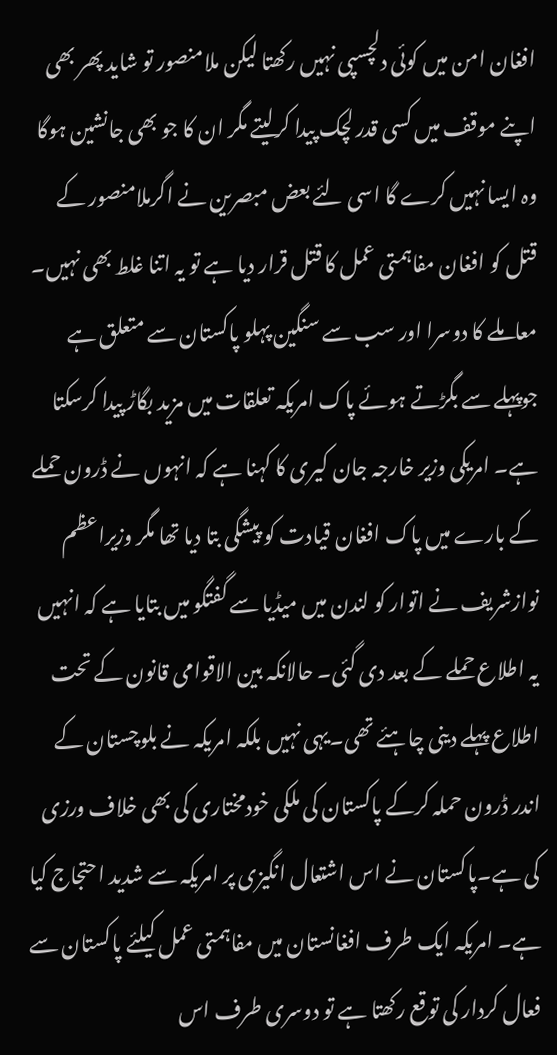افغان امن میں کوئی دلچسپی نہیں رکھتا لیکن ملامنصور تو شاید پھر بھی اپنے موقف میں کسی قدر لچک پیدا کرلیتے مگر ان کا جو بھی جانشین ہوگا وہ ایسا نہیں کرے گا اسی لئے بعض مبصرین نے اگرملامنصور کے قتل کو افغان مفاہمتی عمل کا قتل قرار دیا ہے تو یہ اتنا غلط بھی نہیں۔ معاملے کا دوسرا اور سب سے سنگین پہلو پاکستان سے متعلق ہے جوپہلے سے بگڑتے ہوئے پاک امریکہ تعلقات میں مزید بگاڑ پیدا کرسکتا ہے۔ امریکی وزیر خارجہ جان کیری کا کہنا ہے کہ انہوں نے ڈرون حملے کے بارے میں پاک افغان قیادت کو پیشگی بتا دیا تھا مگر وزیراعظم نوازشریف نے اتوار کو لندن میں میڈیا سے گفتگو میں بتایا ہے کہ انہیں یہ اطلاع حملے کے بعد دی گئی۔ حالانکہ بین الاقوامی قانون کے تحت اطلاع پہلے دینی چاہئے تھی۔یہی نہیں بلکہ امریکہ نے بلوچستان کے اندر ڈرون حملہ کرکے پاکستان کی ملکی خودمختاری کی بھی خلاف ورزی کی ہے۔پاکستان نے اس اشتعال انگیزی پر امریکہ سے شدید احتجاج کیا ہے۔ امریکہ ایک طرف افغانستان میں مفاہمتی عمل کیلئے پاکستان سے فعال کردار کی توقع رکھتا ہے تو دوسری طرف اس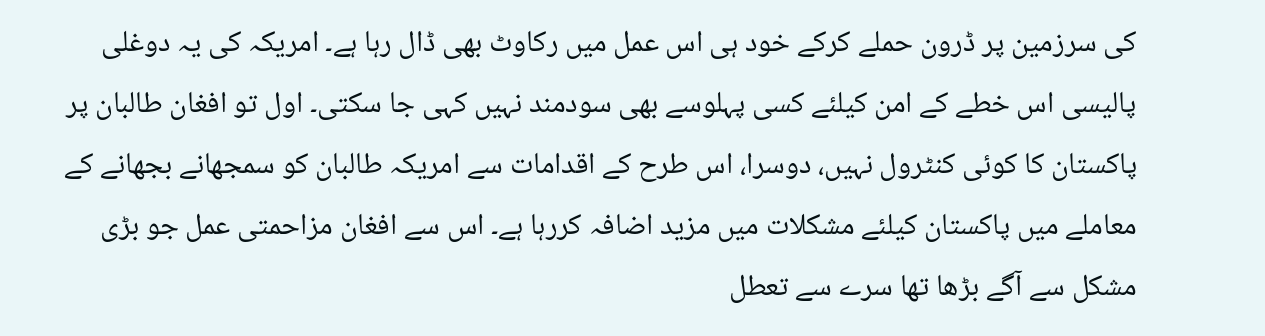کی سرزمین پر ڈرون حملے کرکے خود ہی اس عمل میں رکاوٹ بھی ڈال رہا ہے۔ امریکہ کی یہ دوغلی پالیسی اس خطے کے امن کیلئے کسی پہلوسے بھی سودمند نہیں کہی جا سکتی۔ اول تو افغان طالبان پر پاکستان کا کوئی کنٹرول نہیں، دوسرا، اس طرح کے اقدامات سے امریکہ طالبان کو سمجھانے بجھانے کے معاملے میں پاکستان کیلئے مشکلات میں مزید اضافہ کررہا ہے۔ اس سے افغان مزاحمتی عمل جو بڑی مشکل سے آگے بڑھا تھا سرے سے تعطل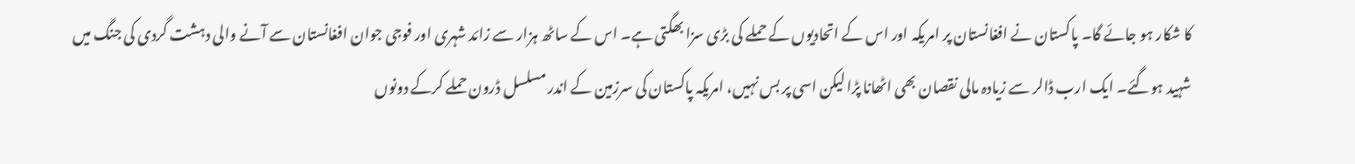کا شکار ہو جائے گا۔ پاکستان نے افغانستان پر امریکہ اور اس کے اتحادیوں کے حملے کی بڑی سزا بھگتی ہے۔ اس کے ساٹھ ہزار سے زائد شہری اور فوجی جوان افغانستان سے آنے والی دہشت گردی کی جنگ میں شہید ہوگئے۔ ایک ارب ڈالر سے زیادہ مالی نقصان بھی اٹھانا پڑا لیکن اسی پر بس نہیں، امریکہ پاکستان کی سرزمین کے اندر مسلسل ڈرون حملے کرکے دونوں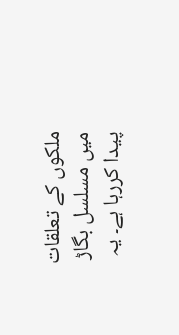ملکوں کے تعلقات میں مسلسل بگاڑ پیدا کررہا ہے۔ یہ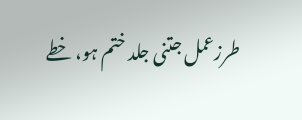طرزعمل جتنی جلد ختم ہو، خطے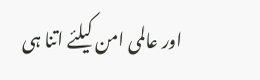اور عالمی امن کیلئے اتنا ہی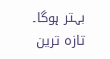بہتر ہوگا۔
تازہ ترین